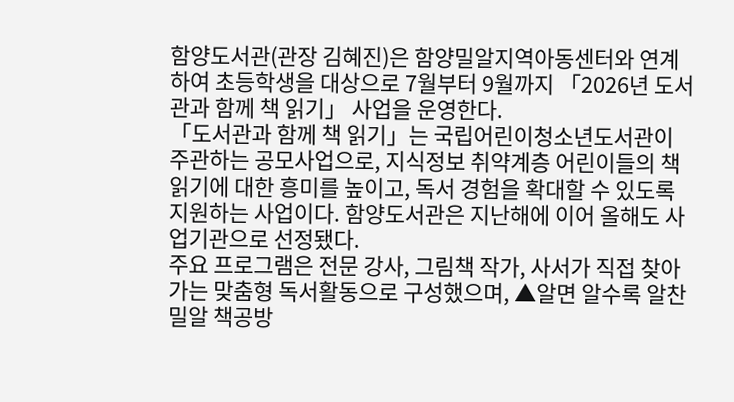함양도서관(관장 김혜진)은 함양밀알지역아동센터와 연계하여 초등학생을 대상으로 7월부터 9월까지 「2026년 도서관과 함께 책 읽기」 사업을 운영한다.
「도서관과 함께 책 읽기」는 국립어린이청소년도서관이 주관하는 공모사업으로, 지식정보 취약계층 어린이들의 책 읽기에 대한 흥미를 높이고, 독서 경험을 확대할 수 있도록 지원하는 사업이다. 함양도서관은 지난해에 이어 올해도 사업기관으로 선정됐다.
주요 프로그램은 전문 강사, 그림책 작가, 사서가 직접 찾아가는 맞춤형 독서활동으로 구성했으며, ▲알면 알수록 알찬 밀알 책공방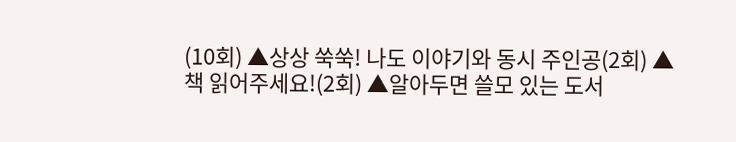(10회) ▲상상 쑥쑥! 나도 이야기와 동시 주인공(2회) ▲책 읽어주세요!(2회) ▲알아두면 쓸모 있는 도서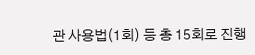관 사용법(1회) 등 총 15회로 진행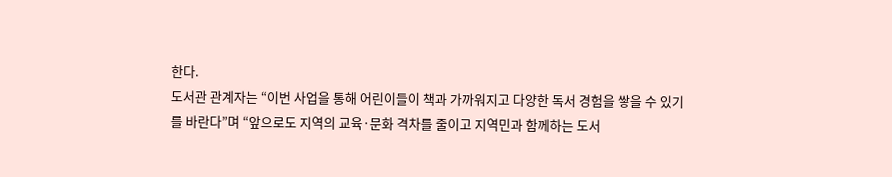한다.
도서관 관계자는 “이번 사업을 통해 어린이들이 책과 가까워지고 다양한 독서 경험을 쌓을 수 있기를 바란다”며 “앞으로도 지역의 교육·문화 격차를 줄이고 지역민과 함께하는 도서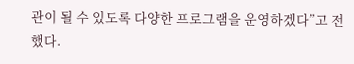관이 될 수 있도록 다양한 프로그램을 운영하겠다”고 전했다.